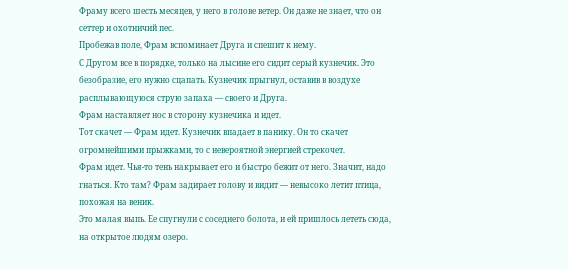Фраму всего шесть месяцев, у него в голове ветер. Он даже не знает, что он сеттер и охотничий пес.
Пробежав поле, Фрам вспоминает Друга и спешит к нему.
С Другом все в порядке, только на лысине его сидит серый кузнечик. Это безобразие, его нужно сцапать. Кузнечик прыгнул, оставив в воздухе расплывающуюся струю запаха — своего и Друга.
Фрам наставляет нос в сторону кузнечика и идет.
Тот скачет — Фрам идет. Кузнечик впадает в панику. Он то скачет огромнейшими прыжками, то с невероятной энергией стрекочет.
Фрам идет. Чья-то тень накрывает его и быстро бежит от него. Значит, надо гнаться. Кто там? Фрам задирает голову и видит — невысоко летит птица, похожая на веник.
Это малая выпь. Ее спугнули с соседнего болота, и ей пришлось лететь сюда, на открытое людям озеро.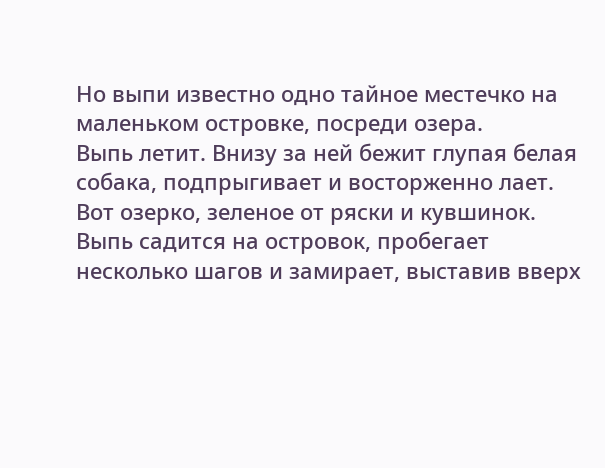Но выпи известно одно тайное местечко на маленьком островке, посреди озера.
Выпь летит. Внизу за ней бежит глупая белая собака, подпрыгивает и восторженно лает.
Вот озерко, зеленое от ряски и кувшинок.
Выпь садится на островок, пробегает несколько шагов и замирает, выставив вверх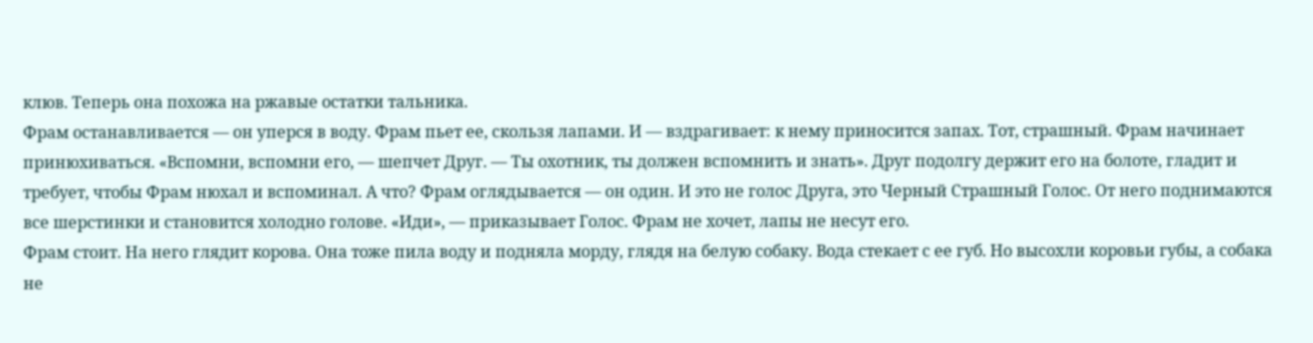клюв. Теперь она похожа на ржавые остатки тальника.
Фрам останавливается — он уперся в воду. Фрам пьет ее, скользя лапами. И — вздрагивает: к нему приносится запах. Тот, страшный. Фрам начинает принюхиваться. «Вспомни, вспомни его, — шепчет Друг. — Ты охотник, ты должен вспомнить и знать». Друг подолгу держит его на болоте, гладит и требует, чтобы Фрам нюхал и вспоминал. А что? Фрам оглядывается — он один. И это не голос Друга, это Черный Страшный Голос. От него поднимаются все шерстинки и становится холодно голове. «Иди», — приказывает Голос. Фрам не хочет, лапы не несут его.
Фрам стоит. На него глядит корова. Она тоже пила воду и подняла морду, глядя на белую собаку. Вода стекает с ее губ. Но высохли коровьи губы, а собака не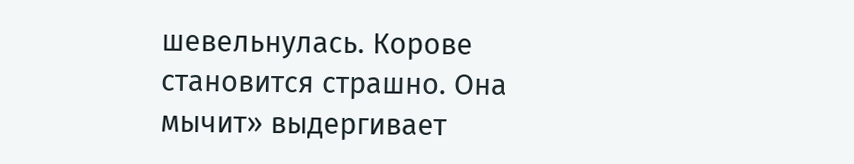шевельнулась. Корове становится страшно. Она мычит» выдергивает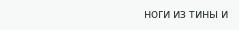ноги из тины и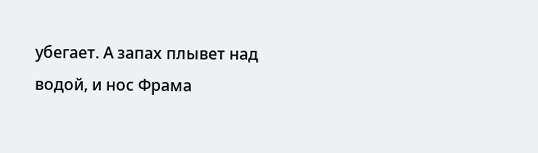убегает. А запах плывет над водой, и нос Фрама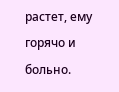растет, ему горячо и больно.